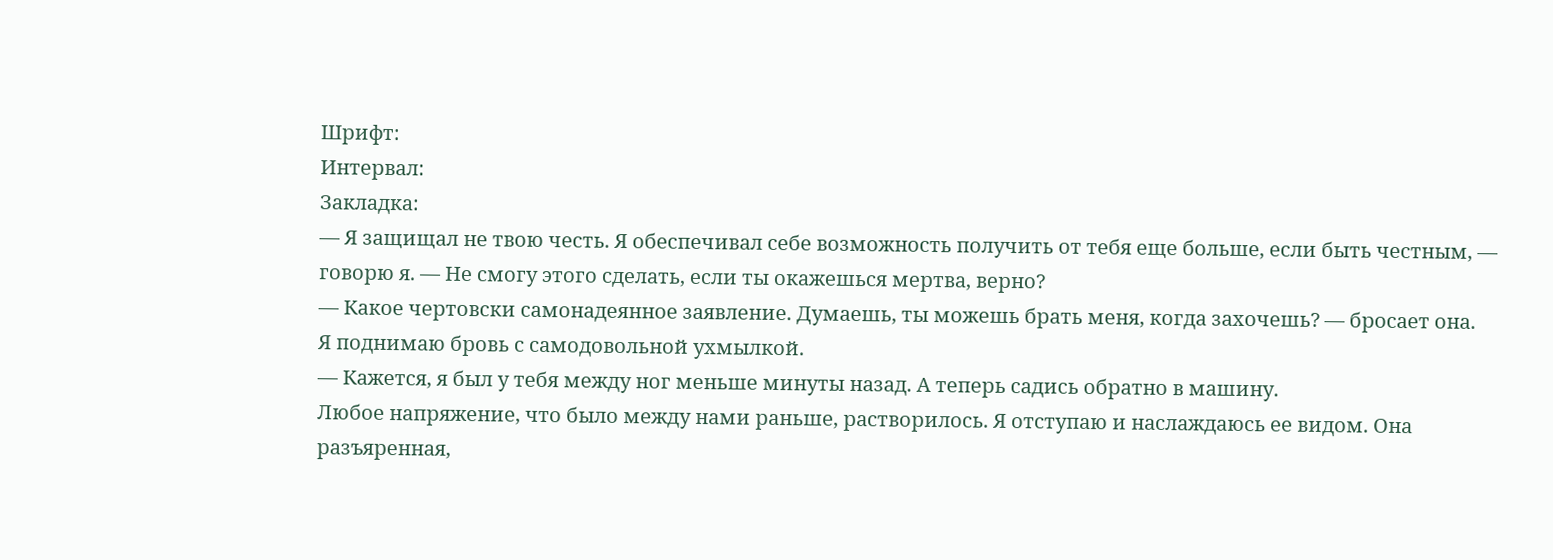Шрифт:
Интервал:
Закладка:
— Я защищал не твою честь. Я обеспечивал себе возможность получить от тебя еще больше, если быть честным, — говорю я. — Не смогу этого сделать, если ты окажешься мертва, верно?
— Какое чертовски самонадеянное заявление. Думаешь, ты можешь брать меня, когда захочешь? — бросает она.
Я поднимаю бровь с самодовольной ухмылкой.
— Кажется, я был у тебя между ног меньше минуты назад. А теперь садись обратно в машину.
Любое напряжение, что было между нами раньше, растворилось. Я отступаю и наслаждаюсь ее видом. Она разъяренная,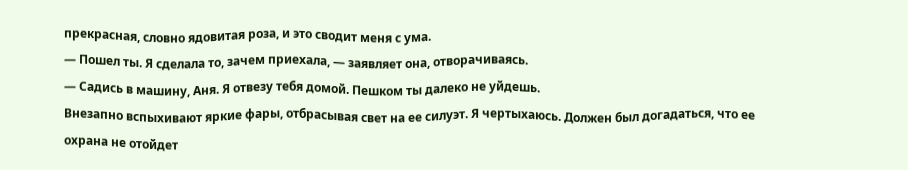прекрасная, словно ядовитая роза, и это сводит меня с ума.
— Пошел ты. Я сделала то, зачем приехала, — заявляет она, отворачиваясь.
— Садись в машину, Аня. Я отвезу тебя домой. Пешком ты далеко не уйдешь.
Внезапно вспыхивают яркие фары, отбрасывая свет на ее силуэт. Я чертыхаюсь. Должен был догадаться, что ее охрана не отойдет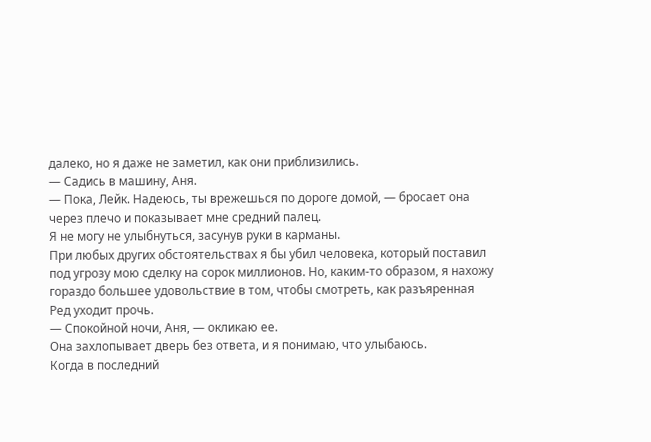далеко, но я даже не заметил, как они приблизились.
— Садись в машину, Аня.
— Пока, Лейк. Надеюсь, ты врежешься по дороге домой, — бросает она через плечо и показывает мне средний палец.
Я не могу не улыбнуться, засунув руки в карманы.
При любых других обстоятельствах я бы убил человека, который поставил под угрозу мою сделку на сорок миллионов. Но, каким-то образом, я нахожу гораздо большее удовольствие в том, чтобы смотреть, как разъяренная Ред уходит прочь.
— Спокойной ночи, Аня, — окликаю ее.
Она захлопывает дверь без ответа, и я понимаю, что улыбаюсь.
Когда в последний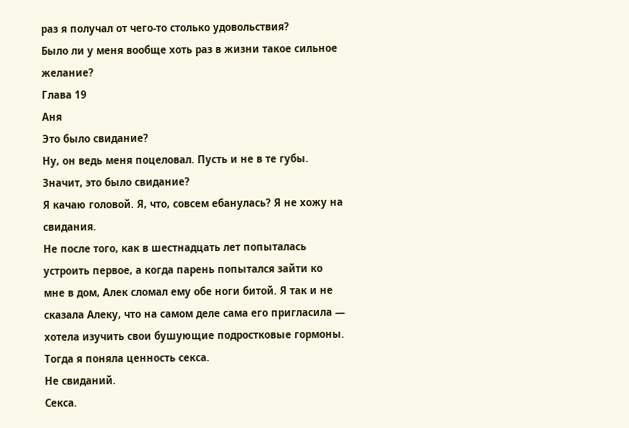раз я получал от чего-то столько удовольствия?
Было ли у меня вообще хоть раз в жизни такое сильное желание?
Глава 19
Аня
Это было свидание?
Ну, он ведь меня поцеловал. Пусть и не в те губы.
Значит, это было свидание?
Я качаю головой. Я, что, совсем ебанулась? Я не хожу на свидания.
Не после того, как в шестнадцать лет попыталась устроить первое, а когда парень попытался зайти ко мне в дом, Алек сломал ему обе ноги битой. Я так и не сказала Алеку, что на самом деле сама его пригласила — хотела изучить свои бушующие подростковые гормоны.
Тогда я поняла ценность секса.
Не свиданий.
Секса.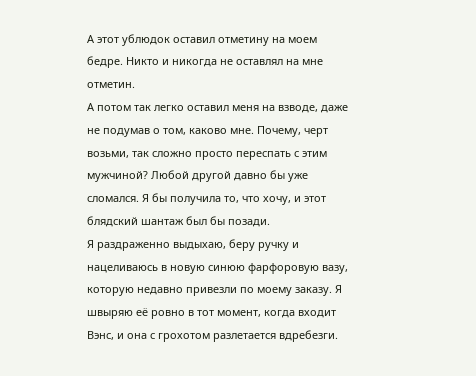А этот ублюдок оставил отметину на моем бедре. Никто и никогда не оставлял на мне отметин.
А потом так легко оставил меня на взводе, даже не подумав о том, каково мне. Почему, черт возьми, так сложно просто переспать с этим мужчиной? Любой другой давно бы уже сломался. Я бы получила то, что хочу, и этот блядский шантаж был бы позади.
Я раздраженно выдыхаю, беру ручку и нацеливаюсь в новую синюю фарфоровую вазу, которую недавно привезли по моему заказу. Я швыряю её ровно в тот момент, когда входит Вэнс, и она с грохотом разлетается вдребезги.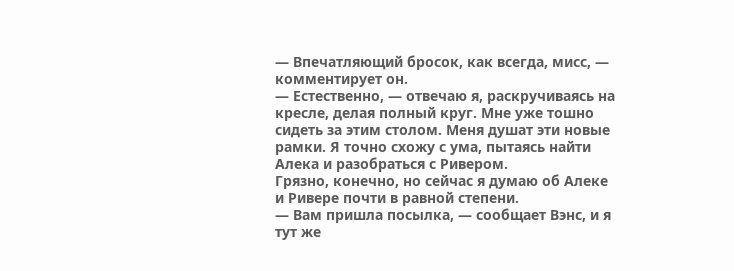— Впечатляющий бросок, как всегда, мисс, — комментирует он.
— Естественно, — отвечаю я, раскручиваясь на кресле, делая полный круг. Мне уже тошно сидеть за этим столом. Меня душат эти новые рамки. Я точно схожу с ума, пытаясь найти Алека и разобраться с Ривером.
Грязно, конечно, но сейчас я думаю об Алеке и Ривере почти в равной степени.
— Вам пришла посылка, — сообщает Вэнс, и я тут же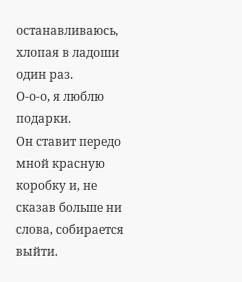останавливаюсь, хлопая в ладоши один раз.
О-о-о, я люблю подарки.
Он ставит передо мной красную коробку и, не сказав больше ни слова, собирается выйти.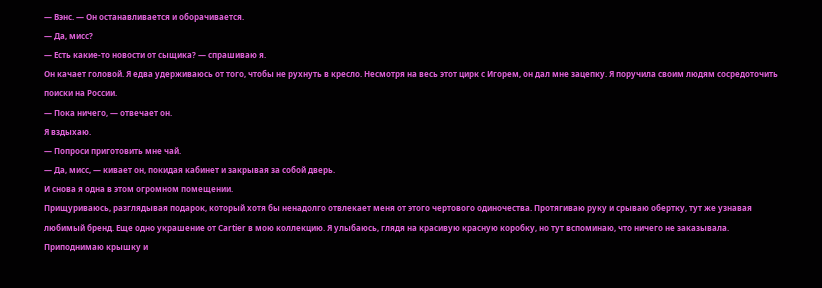— Вэнс. — Он останавливается и оборачивается.
— Да, мисс?
— Есть какие-то новости от сыщика? — спрашиваю я.
Он качает головой. Я едва удерживаюсь от того, чтобы не рухнуть в кресло. Несмотря на весь этот цирк с Игорем, он дал мне зацепку. Я поручила своим людям сосредоточить поиски на России.
— Пока ничего, — отвечает он.
Я вздыхаю.
— Попроси приготовить мне чай.
— Да, мисс, — кивает он, покидая кабинет и закрывая за собой дверь.
И снова я одна в этом огромном помещении.
Прищуриваюсь, разглядывая подарок, который хотя бы ненадолго отвлекает меня от этого чертового одиночества. Протягиваю руку и срываю обертку, тут же узнавая любимый бренд. Еще одно украшение от Cartier в мою коллекцию. Я улыбаюсь, глядя на красивую красную коробку, но тут вспоминаю, что ничего не заказывала.
Приподнимаю крышку и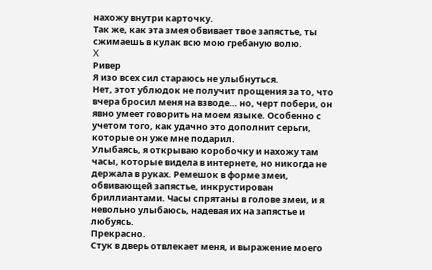нахожу внутри карточку.
Так же, как эта змея обвивает твое запястье, ты сжимаешь в кулак всю мою гребаную волю.
X
Ривер
Я изо всех сил стараюсь не улыбнуться.
Нет, этот ублюдок не получит прощения за то, что вчера бросил меня на взводе… но, черт побери, он явно умеет говорить на моем языке. Особенно с учетом того, как удачно это дополнит серьги, которые он уже мне подарил.
Улыбаясь, я открываю коробочку и нахожу там часы, которые видела в интернете, но никогда не держала в руках. Ремешок в форме змеи, обвивающей запястье, инкрустирован бриллиантами. Часы спрятаны в голове змеи, и я невольно улыбаюсь, надевая их на запястье и любуясь.
Прекрасно.
Стук в дверь отвлекает меня, и выражение моего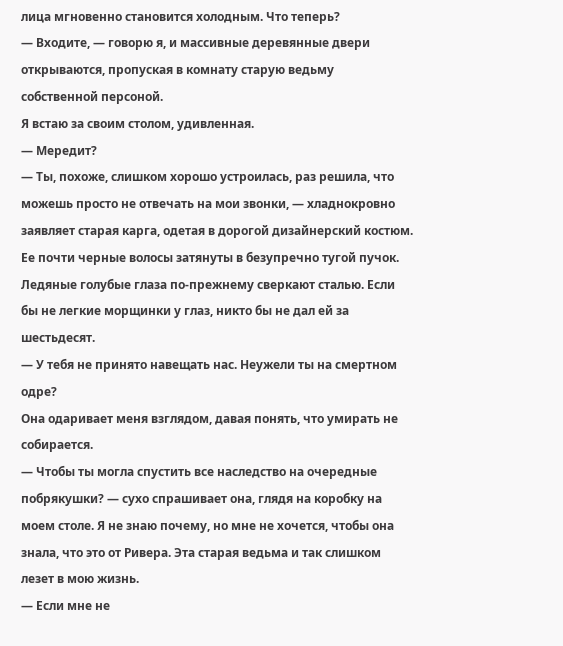лица мгновенно становится холодным. Что теперь?
— Входите, — говорю я, и массивные деревянные двери открываются, пропуская в комнату старую ведьму собственной персоной.
Я встаю за своим столом, удивленная.
— Мередит?
— Ты, похоже, слишком хорошо устроилась, раз решила, что можешь просто не отвечать на мои звонки, — хладнокровно заявляет старая карга, одетая в дорогой дизайнерский костюм. Ее почти черные волосы затянуты в безупречно тугой пучок. Ледяные голубые глаза по-прежнему сверкают сталью. Если бы не легкие морщинки у глаз, никто бы не дал ей за шестьдесят.
— У тебя не принято навещать нас. Неужели ты на смертном одре?
Она одаривает меня взглядом, давая понять, что умирать не собирается.
— Чтобы ты могла спустить все наследство на очередные побрякушки? — сухо спрашивает она, глядя на коробку на моем столе. Я не знаю почему, но мне не хочется, чтобы она знала, что это от Ривера. Эта старая ведьма и так слишком лезет в мою жизнь.
— Если мне не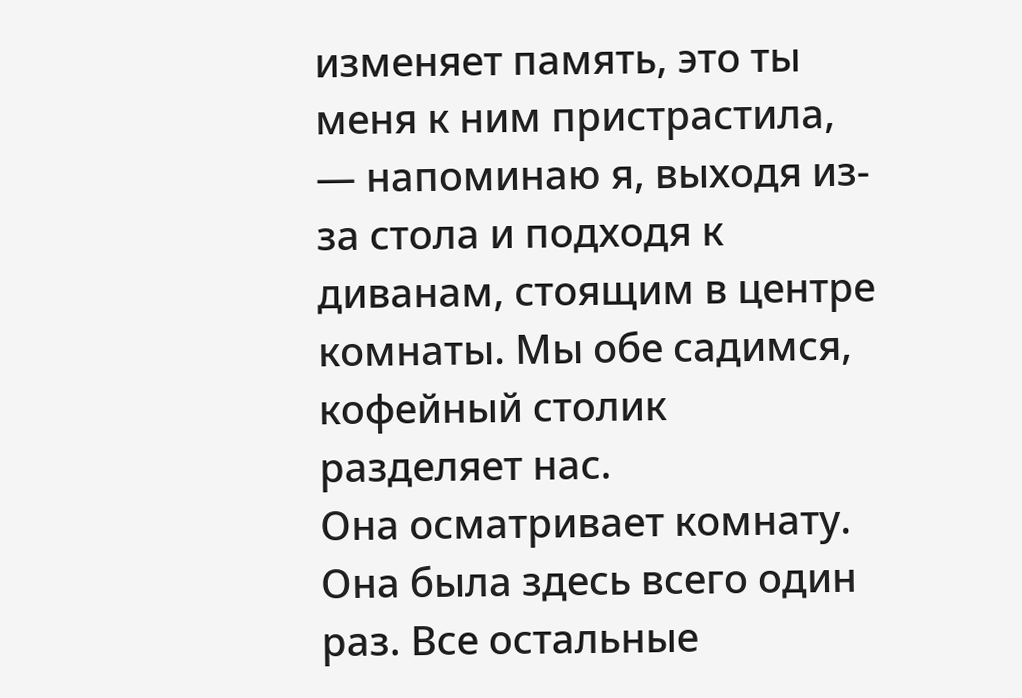изменяет память, это ты меня к ним пристрастила, — напоминаю я, выходя из-за стола и подходя к диванам, стоящим в центре комнаты. Мы обе садимся, кофейный столик разделяет нас.
Она осматривает комнату. Она была здесь всего один раз. Все остальные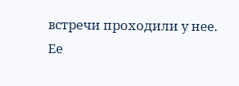встречи проходили у нее.
Ее